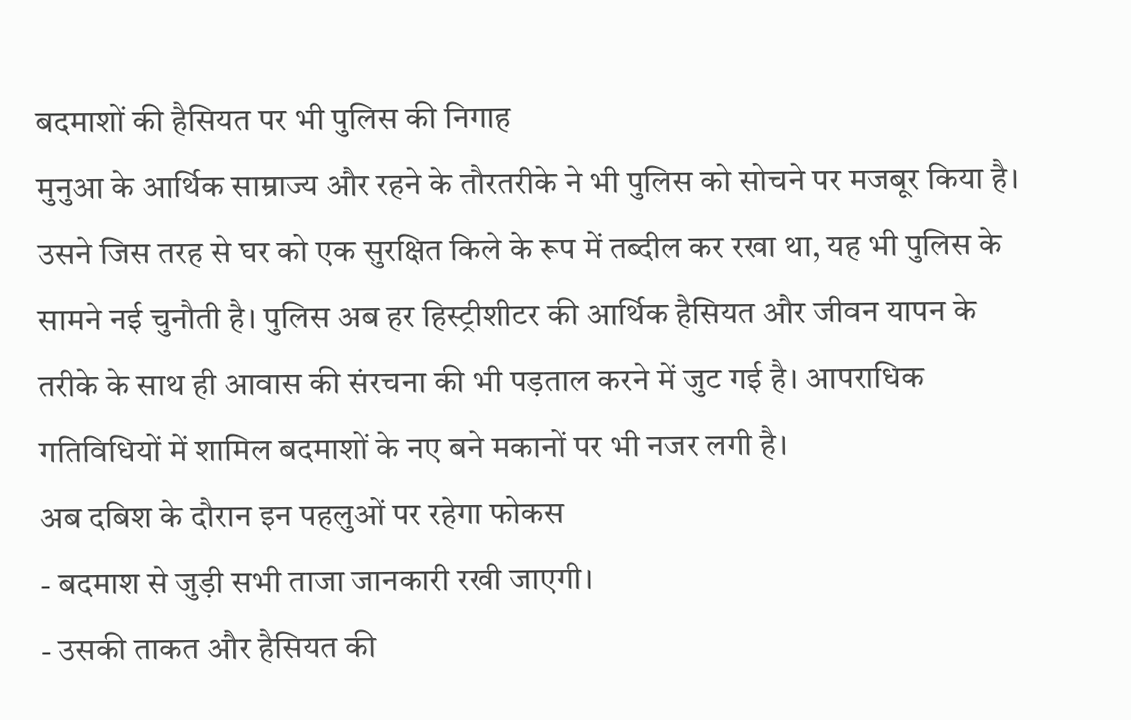बदमाशों की हैसियत पर भी पुलिस की निगाह
मुनुआ के आर्थिक साम्राज्य और रहने के तौरतरीके ने भी पुलिस को सोचने पर मजबूर किया है। उसने जिस तरह से घर को एक सुरक्षित किले के रूप में तब्दील कर रखा था, यह भी पुलिस के सामने नई चुनौती है। पुलिस अब हर हिस्ट्रीशीटर की आर्थिक हैसियत और जीवन यापन के तरीके के साथ ही आवास की संरचना की भी पड़ताल करने में जुट गई है। आपराधिक गतिविधियों में शामिल बदमाशों के नए बने मकानों पर भी नजर लगी है।
अब दबिश के दौरान इन पहलुओं पर रहेगा फोकस
- बदमाश से जुड़ी सभी ताजा जानकारी रखी जाएगी।
- उसकी ताकत और हैसियत की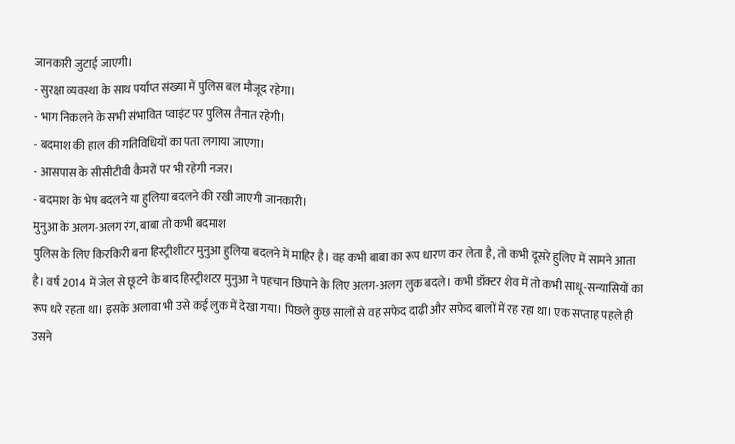जानकारी जुटाई जाएगी।
- सुरक्षा व्यवस्था के साथ पर्याप्त संख्या में पुलिस बल मौजूद रहेगा।
- भाग निकलने के सभी संभावित प्वाइंट पर पुलिस तैनात रहेगी।
- बदमाश की हाल की गतिविधियों का पता लगाया जाएगा।
- आसपास के सीसीटीवी कैमरों पर भी रहेगी नजर।
- बदमाश के भेष बदलने या हुलिया बदलने की रखी जाएगी जानकारी।
मुनुआ के अलग-अलग रंग, बाबा तो कभी बदमाश
पुलिस के लिए किरकिरी बना हिस्ट्रीशीटर मुनुआ हुलिया बदलने में माहिर है। वह कभी बाबा का रूप धारण कर लेता है, तो कभी दूसरे हुलिए में सामने आता है। वर्ष 2014 में जेल से छूटने के बाद हिस्ट्रीशटर मुनुआ ने पहचान छिपाने के लिए अलग-अलग लुक बदले। कभी डॉक्टर शेव में तो कभी साधू-सन्यासियों का रूप धरे रहता था। इसके अलावा भी उसे कई लुक में देखा गया। पिछले कुछ सालों से वह सफेद दाढ़ी और सफेद बालों में रह रहा था। एक सप्ताह पहले ही उसने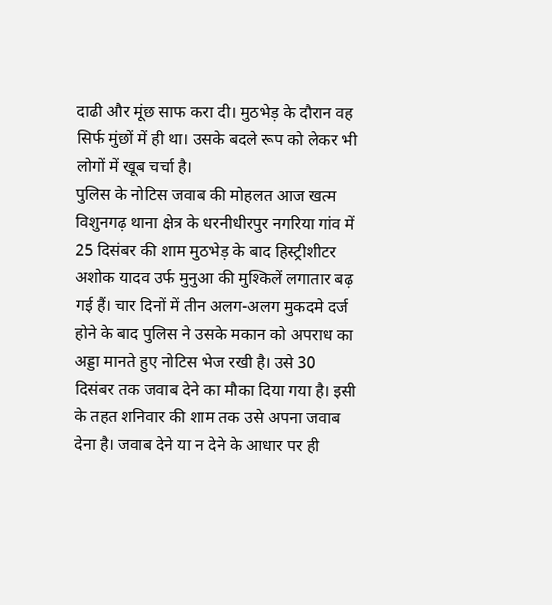दाढी और मूंछ साफ करा दी। मुठभेड़ के दौरान वह सिर्फ मुंछों में ही था। उसके बदले रूप को लेकर भी लोगों में खूब चर्चा है।
पुलिस के नोटिस जवाब की मोहलत आज खत्म
विशुनगढ़ थाना क्षेत्र के धरनीधीरपुर नगरिया गांव में 25 दिसंबर की शाम मुठभेड़ के बाद हिस्ट्रीशीटर अशोक यादव उर्फ मुनुआ की मुश्किलें लगातार बढ़ गई हैं। चार दिनों में तीन अलग-अलग मुकदमे दर्ज होने के बाद पुलिस ने उसके मकान को अपराध का अड्डा मानते हुए नोटिस भेज रखी है। उसे 30 दिसंबर तक जवाब देने का मौका दिया गया है। इसी के तहत शनिवार की शाम तक उसे अपना जवाब देना है। जवाब देने या न देने के आधार पर ही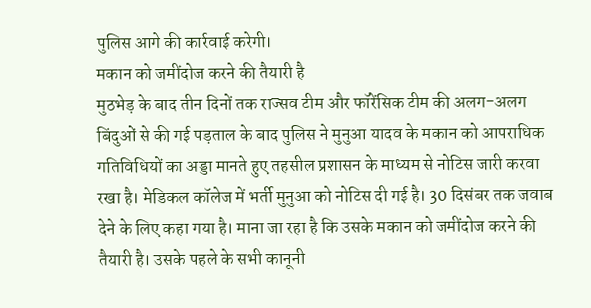पुलिस आगे की कार्रवाई करेगी।
मकान को जमींदोज करने की तैयारी है
मुठभेड़ के बाद तीन दिनों तक राज्सव टीम और फॉरेंसिक टीम की अलग-अलग बिंदुओं से की गई पड़ताल के बाद पुलिस ने मुनुआ यादव के मकान को आपराधिक गतिविधियों का अड्डा मानते हुए तहसील प्रशासन के माध्यम से नोटिस जारी करवा रखा है। मेडिकल कॉलेज में भर्ती मुनुआ को नोटिस दी गई है। 30 दिसंबर तक जवाब देने के लिए कहा गया है। माना जा रहा है कि उसके मकान को जमींदोज करने की तैयारी है। उसके पहले के सभी कानूनी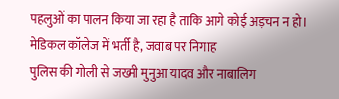पहलुओं का पालन किया जा रहा है ताकि आगे कोई अड़चन न हो।
मेडिकल कॉलेज में भर्ती है, जवाब पर निगाह
पुलिस की गोली से जख्मी मुनुआ यादव और नाबालिग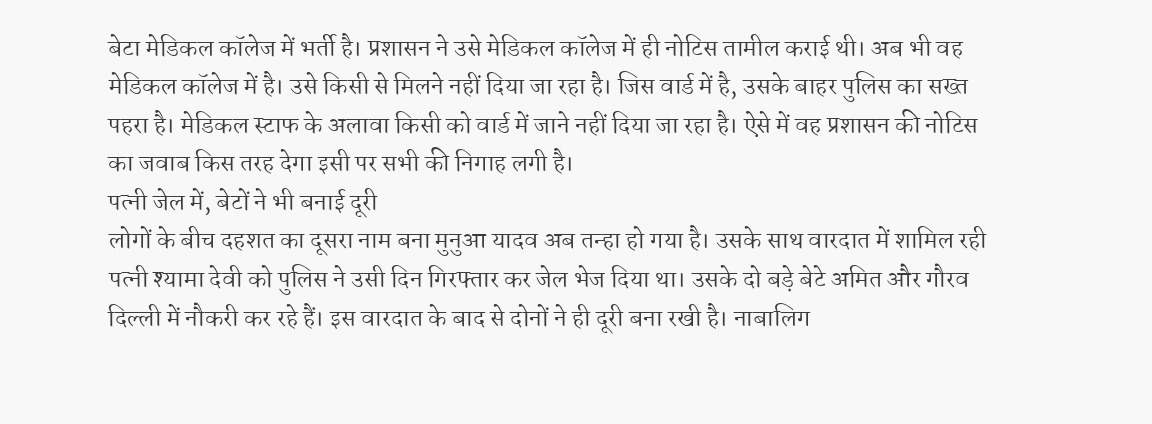बेटा मेडिकल कॉलेज में भर्ती है। प्रशासन ने उसे मेडिकल कॉलेज में ही नोटिस तामील कराई थी। अब भी वह मेडिकल कॉलेज में है। उसे किसी से मिलने नहीं दिया जा रहा है। जिस वार्ड में है, उसके बाहर पुलिस का सख्त पहरा है। मेडिकल स्टाफ के अलावा किसी को वार्ड में जाने नहीं दिया जा रहा है। ऐसे में वह प्रशासन की नोटिस का जवाब किस तरह देगा इसी पर सभी की निगाह लगी है।
पत्नी जेल में, बेटों ने भी बनाई दूरी
लोगों के बीच दहशत का दूसरा नाम बना मुनुआ यादव अब तन्हा हो गया है। उसके साथ वारदात में शामिल रही पत्नी श्यामा देवी को पुलिस ने उसी दिन गिरफ्तार कर जेल भेज दिया था। उसके दो बड़े बेटे अमित और गौरव दिल्ली में नौकरी कर रहे हैं। इस वारदात के बाद से दोनों ने ही दूरी बना रखी है। नाबालिग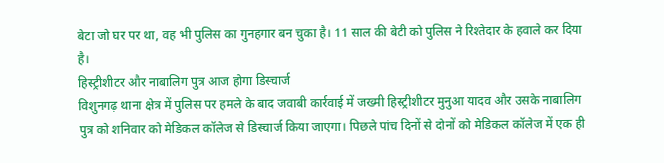बेटा जो घर पर था, वह भी पुलिस का गुनहगार बन चुका है। 11 साल की बेटी को पुलिस ने रिश्तेदार के हवाले कर दिया है।
हिस्ट्रीशीटर और नाबालिग पुत्र आज होगा डिस्चार्ज
विशुनगढ़ थाना क्षेत्र में पुलिस पर हमले के बाद जवाबी कार्रवाई में जख्मी हिस्ट्रीशीटर मुनुआ यादव और उसके नाबालिग पुत्र को शनिवार को मेडिकल कॉलेज से डिस्चार्ज किया जाएगा। पिछले पांच दिनों से दोनों को मेडिकल कॉलेज में एक ही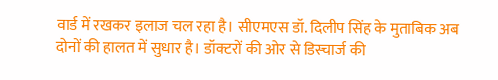वार्ड में रखकर इलाज चल रहा है। सीएमएस डॉ. दिलीप सिंह के मुताबिक अब दोनों की हालत में सुधार है। डॉक्टरों की ओर से डिस्चार्ज की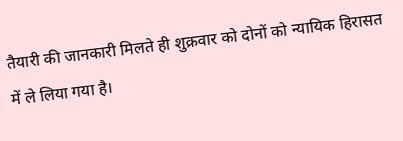तैयारी की जानकारी मिलते ही शुक्रवार को दोनों को न्यायिक हिरासत में ले लिया गया है।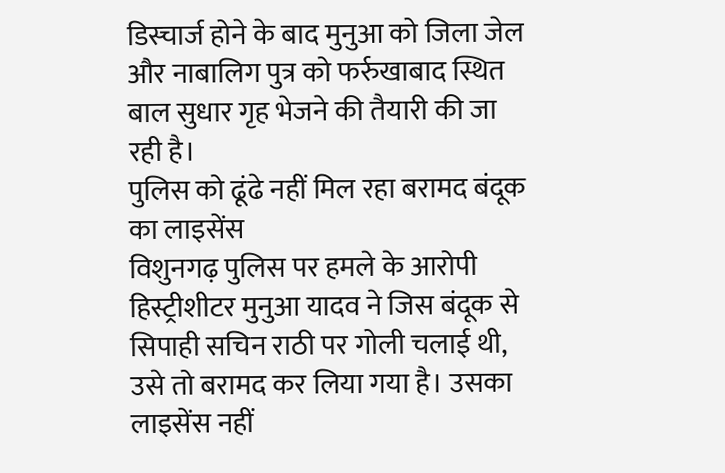डिस्चार्ज होने के बाद मुनुआ को जिला जेल और नाबालिग पुत्र को फर्रुखाबाद स्थित बाल सुधार गृह भेजने की तैयारी की जा रही है।
पुलिस को ढूंढे नहीं मिल रहा बरामद बंदूक का लाइसेंस
विशुनगढ़ पुलिस पर हमले के आरोपी हिस्ट्रीशीटर मुनुआ यादव ने जिस बंदूक से सिपाही सचिन राठी पर गोली चलाई थी, उसे तो बरामद कर लिया गया है। उसका लाइसेंस नहीं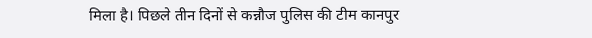मिला है। पिछले तीन दिनों से कन्नौज पुलिस की टीम कानपुर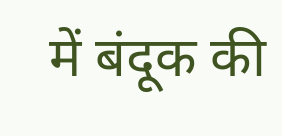में बंदूक की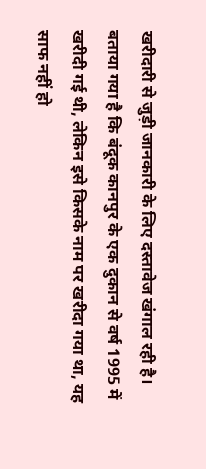खरीदारी से जुड़ी जानकारी के लिए दस्तावेज खंगाल रही है। बताया गया है कि बंदूक कानपुर के एक दुकान से वर्ष 1995 में खरीदी गई थी, लेकिन इसे किसके नाम पर खरीदा गया था, यह साफ नहीं हो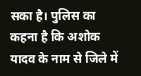सका है। पुलिस का कहना है कि अशोक यादव के नाम से जिले में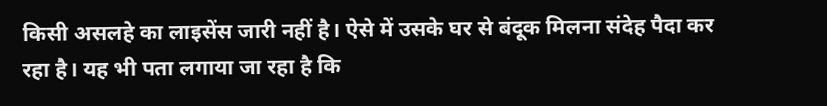किसी असलहे का लाइसेंस जारी नहीं है। ऐसे में उसके घर से बंदूक मिलना संदेह पैदा कर रहा है। यह भी पता लगाया जा रहा है कि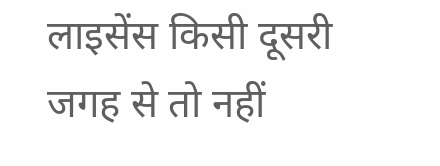लाइसेंस किसी दूसरी जगह से तो नहीं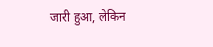जारी हुआ, लेकिन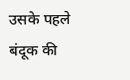उसके पहले बंदूक की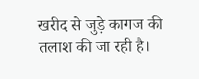खरीद से जुड़े कागज की तलाश की जा रही है।